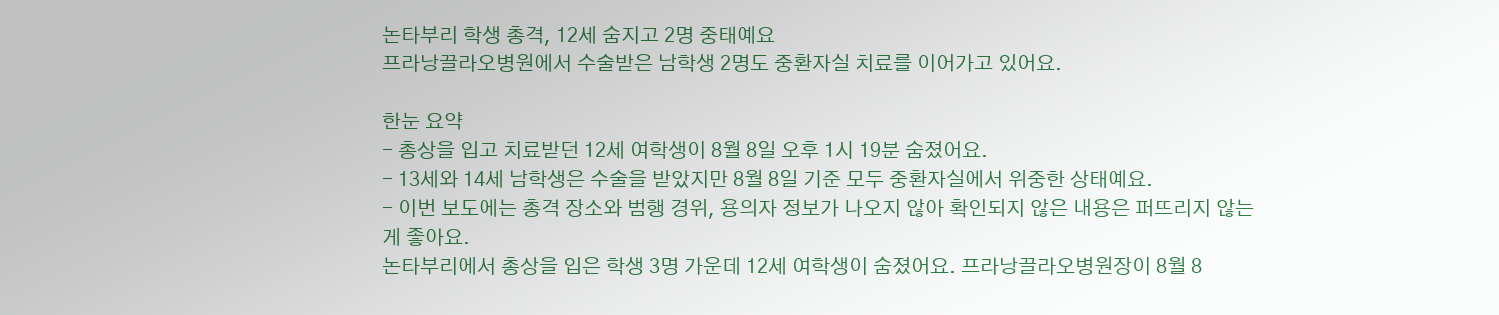논타부리 학생 총격, 12세 숨지고 2명 중태예요
프라낭끌라오병원에서 수술받은 남학생 2명도 중환자실 치료를 이어가고 있어요.

한눈 요약
- 총상을 입고 치료받던 12세 여학생이 8월 8일 오후 1시 19분 숨졌어요.
- 13세와 14세 남학생은 수술을 받았지만 8월 8일 기준 모두 중환자실에서 위중한 상태예요.
- 이번 보도에는 총격 장소와 범행 경위, 용의자 정보가 나오지 않아 확인되지 않은 내용은 퍼뜨리지 않는 게 좋아요.
논타부리에서 총상을 입은 학생 3명 가운데 12세 여학생이 숨졌어요. 프라낭끌라오병원장이 8월 8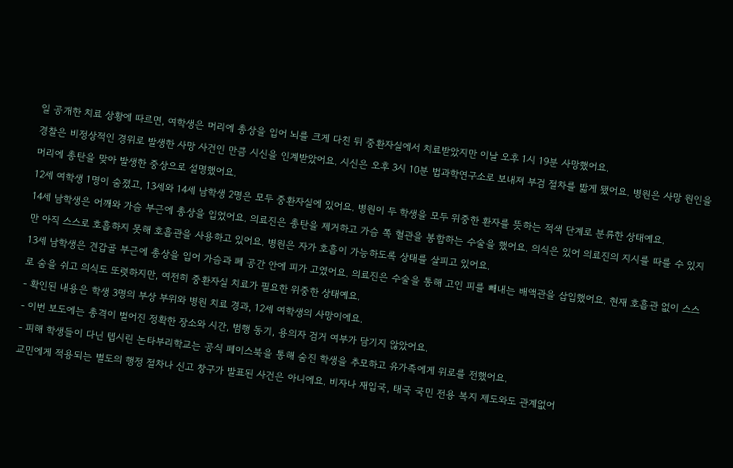일 공개한 치료 상황에 따르면, 여학생은 머리에 총상을 입어 뇌를 크게 다친 뒤 중환자실에서 치료받았지만 이날 오후 1시 19분 사망했어요.
경찰은 비정상적인 경위로 발생한 사망 사건인 만큼 시신을 인계받았어요. 시신은 오후 3시 10분 법과학연구소로 보내져 부검 절차를 밟게 됐어요. 병원은 사망 원인을 머리에 총탄을 맞아 발생한 중상으로 설명했어요.
12세 여학생 1명이 숨졌고, 13세와 14세 남학생 2명은 모두 중환자실에 있어요. 병원이 두 학생을 모두 위중한 환자를 뜻하는 적색 단계로 분류한 상태예요.
14세 남학생은 어깨와 가슴 부근에 총상을 입었어요. 의료진은 총탄을 제거하고 가슴 쪽 혈관을 봉합하는 수술을 했어요. 의식은 있어 의료진의 지시를 따를 수 있지만 아직 스스로 호흡하지 못해 호흡관을 사용하고 있어요. 병원은 자가 호흡이 가능하도록 상태를 살피고 있어요.
13세 남학생은 견갑골 부근에 총상을 입어 가슴과 폐 공간 안에 피가 고였어요. 의료진은 수술을 통해 고인 피를 빼내는 배액관을 삽입했어요. 현재 호흡관 없이 스스로 숨을 쉬고 의식도 또렷하지만, 여전히 중환자실 치료가 필요한 위중한 상태예요.
- 확인된 내용은 학생 3명의 부상 부위와 병원 치료 경과, 12세 여학생의 사망이에요.
- 이번 보도에는 총격이 벌어진 정확한 장소와 시간, 범행 동기, 용의자 검거 여부가 담기지 않았어요.
- 피해 학생들이 다닌 텝시린 논타부리학교는 공식 페이스북을 통해 숨진 학생을 추모하고 유가족에게 위로를 전했어요.
교민에게 적용되는 별도의 행정 절차나 신고 창구가 발표된 사건은 아니에요. 비자나 재입국, 태국 국민 전용 복지 제도와도 관계없어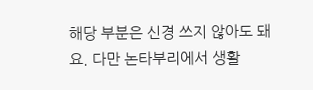해당 부분은 신경 쓰지 않아도 돼요. 다만 논타부리에서 생활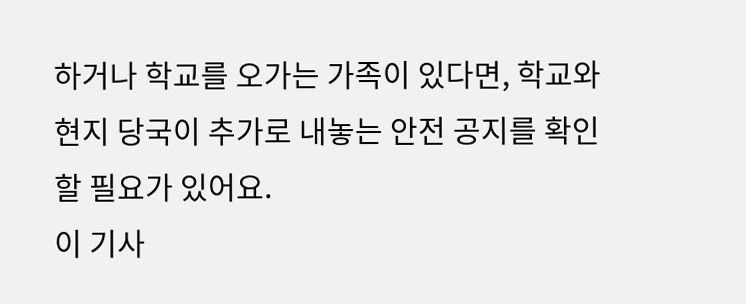하거나 학교를 오가는 가족이 있다면, 학교와 현지 당국이 추가로 내놓는 안전 공지를 확인할 필요가 있어요.
이 기사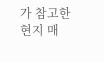가 참고한 현지 매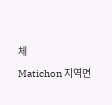체
Matichon 지역면